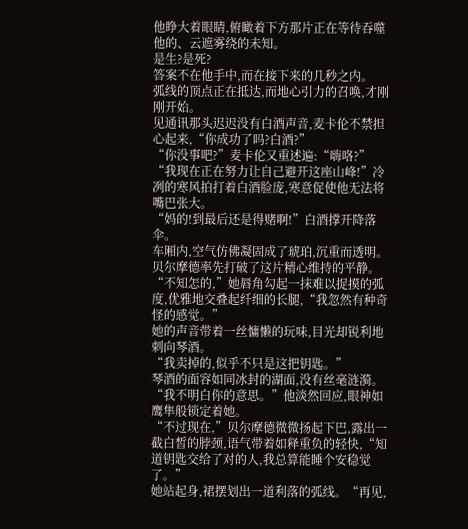他睁大着眼睛,俯瞰着下方那片正在等待吞噬他的、云遮雾绕的未知。
是生?是死?
答案不在他手中,而在接下来的几秒之内。
弧线的顶点正在抵达,而地心引力的召唤,才刚刚开始。
见通讯那头迟迟没有白酒声音,麦卡伦不禁担心起来,“你成功了吗?白酒?”
“你没事吧?”麦卡伦又重述遍:“嗨咯?”
“我现在正在努力让自己避开这座山峰!”冷冽的寒风拍打着白酒脸庞,寒意促使他无法将嘴巴张大。
“妈的!到最后还是得赌啊!”白酒撑开降落伞。
车厢内,空气仿佛凝固成了琥珀,沉重而透明。
贝尔摩德率先打破了这片精心维持的平静。
“不知怎的,”她唇角勾起一抹难以捉摸的弧度,优雅地交叠起纤细的长腿,“我忽然有种奇怪的感觉。”
她的声音带着一丝慵懒的玩味,目光却锐利地刺向琴酒。
“我卖掉的,似乎不只是这把钥匙。”
琴酒的面容如同冰封的湖面,没有丝毫涟漪。“我不明白你的意思。”他淡然回应,眼神如鹰隼般锁定着她。
“不过现在,”贝尔摩德微微扬起下巴,露出一截白皙的脖颈,语气带着如释重负的轻快,“知道钥匙交给了对的人,我总算能睡个安稳觉了。”
她站起身,裙摆划出一道利落的弧线。“再见,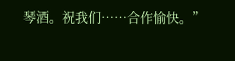琴酒。祝我们……合作愉快。”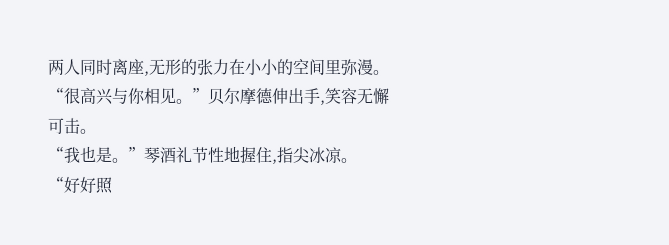两人同时离座,无形的张力在小小的空间里弥漫。
“很高兴与你相见。”贝尔摩德伸出手,笑容无懈可击。
“我也是。”琴酒礼节性地握住,指尖冰凉。
“好好照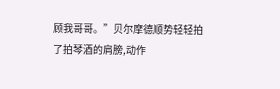顾我哥哥。”贝尔摩德顺势轻轻拍了拍琴酒的肩膀,动作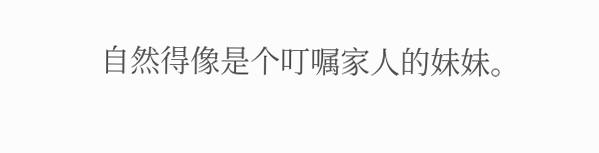自然得像是个叮嘱家人的妹妹。